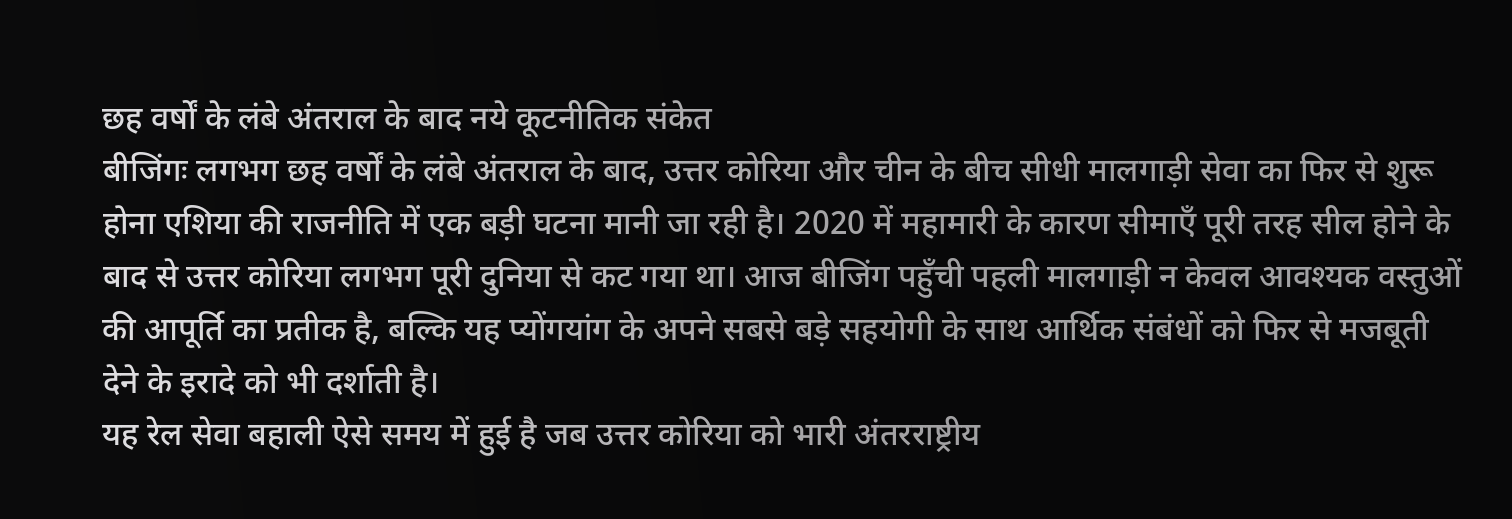छह वर्षों के लंबे अंतराल के बाद नये कूटनीतिक संकेत
बीजिंगः लगभग छह वर्षों के लंबे अंतराल के बाद, उत्तर कोरिया और चीन के बीच सीधी मालगाड़ी सेवा का फिर से शुरू होना एशिया की राजनीति में एक बड़ी घटना मानी जा रही है। 2020 में महामारी के कारण सीमाएँ पूरी तरह सील होने के बाद से उत्तर कोरिया लगभग पूरी दुनिया से कट गया था। आज बीजिंग पहुँची पहली मालगाड़ी न केवल आवश्यक वस्तुओं की आपूर्ति का प्रतीक है, बल्कि यह प्योंगयांग के अपने सबसे बड़े सहयोगी के साथ आर्थिक संबंधों को फिर से मजबूती देने के इरादे को भी दर्शाती है।
यह रेल सेवा बहाली ऐसे समय में हुई है जब उत्तर कोरिया को भारी अंतरराष्ट्रीय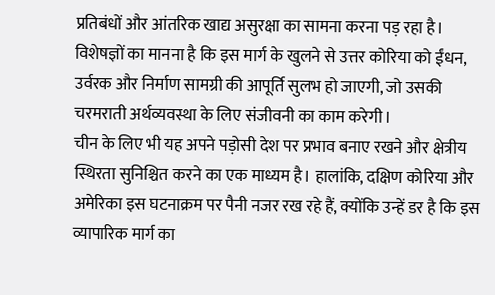प्रतिबंधों और आंतरिक खाद्य असुरक्षा का सामना करना पड़ रहा है। विशेषज्ञों का मानना है कि इस मार्ग के खुलने से उत्तर कोरिया को ईंधन, उर्वरक और निर्माण सामग्री की आपूर्ति सुलभ हो जाएगी, जो उसकी चरमराती अर्थव्यवस्था के लिए संजीवनी का काम करेगी।
चीन के लिए भी यह अपने पड़ोसी देश पर प्रभाव बनाए रखने और क्षेत्रीय स्थिरता सुनिश्चित करने का एक माध्यम है। हालांकि, दक्षिण कोरिया और अमेरिका इस घटनाक्रम पर पैनी नजर रख रहे हैं, क्योंकि उन्हें डर है कि इस व्यापारिक मार्ग का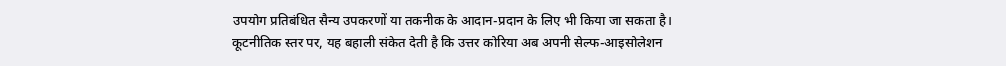उपयोग प्रतिबंधित सैन्य उपकरणों या तकनीक के आदान-प्रदान के लिए भी किया जा सकता है।
कूटनीतिक स्तर पर, यह बहाली संकेत देती है कि उत्तर कोरिया अब अपनी सेल्फ-आइसोलेशन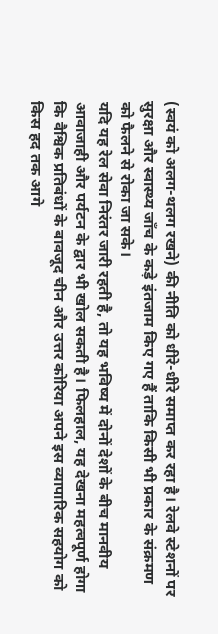(स्वयं को अलग-थलग रखने) की नीति को धीरे-धीरे समाप्त कर रहा है। रेलवे स्टेशनों पर सुरक्षा और स्वास्थ्य जाँच के कड़े इंतजाम किए गए हैं ताकि किसी भी प्रकार के संक्रमण को फैलने से रोका जा सके।
यदि यह रेल सेवा निरंतर जारी रहती है, तो यह भविष्य में दोनों देशों के बीच मानवीय आवाजाही और पर्यटन के द्वार भी खोल सकती है। फिलहाल, यह देखना महत्वपूर्ण होगा कि वैश्विक प्रतिबंधों के बावजूद चीन और उत्तर कोरिया अपने इस व्यापारिक सहयोग को किस हद तक आगे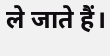ले जाते हैं।